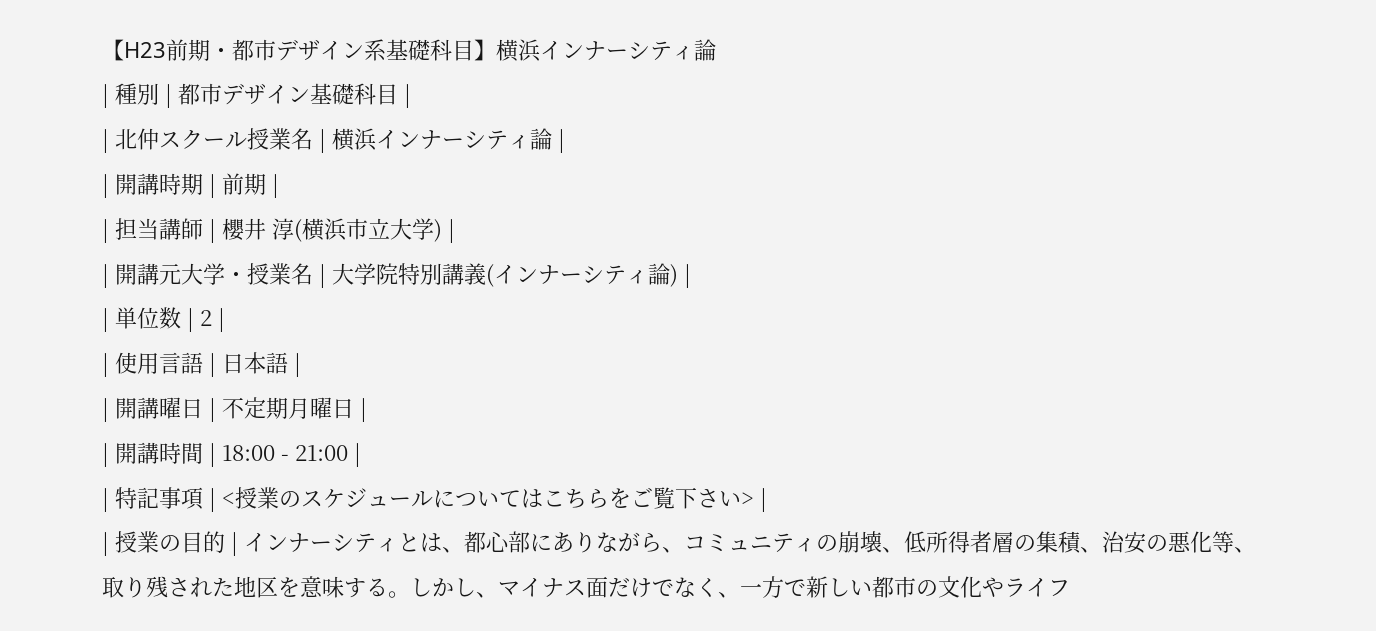【H23前期・都市デザイン系基礎科目】横浜インナーシティ論
| 種別 | 都市デザイン基礎科目 |
| 北仲スクール授業名 | 横浜インナーシティ論 |
| 開講時期 | 前期 |
| 担当講師 | 櫻井 淳(横浜市立大学) |
| 開講元大学・授業名 | 大学院特別講義(インナーシティ論) |
| 単位数 | 2 |
| 使用言語 | 日本語 |
| 開講曜日 | 不定期月曜日 |
| 開講時間 | 18:00 - 21:00 |
| 特記事項 | <授業のスケジュールについてはこちらをご覧下さい> |
| 授業の目的 | インナーシティとは、都心部にありながら、コミュニティの崩壊、低所得者層の集積、治安の悪化等、取り残された地区を意味する。しかし、マイナス面だけでなく、一方で新しい都市の文化やライフ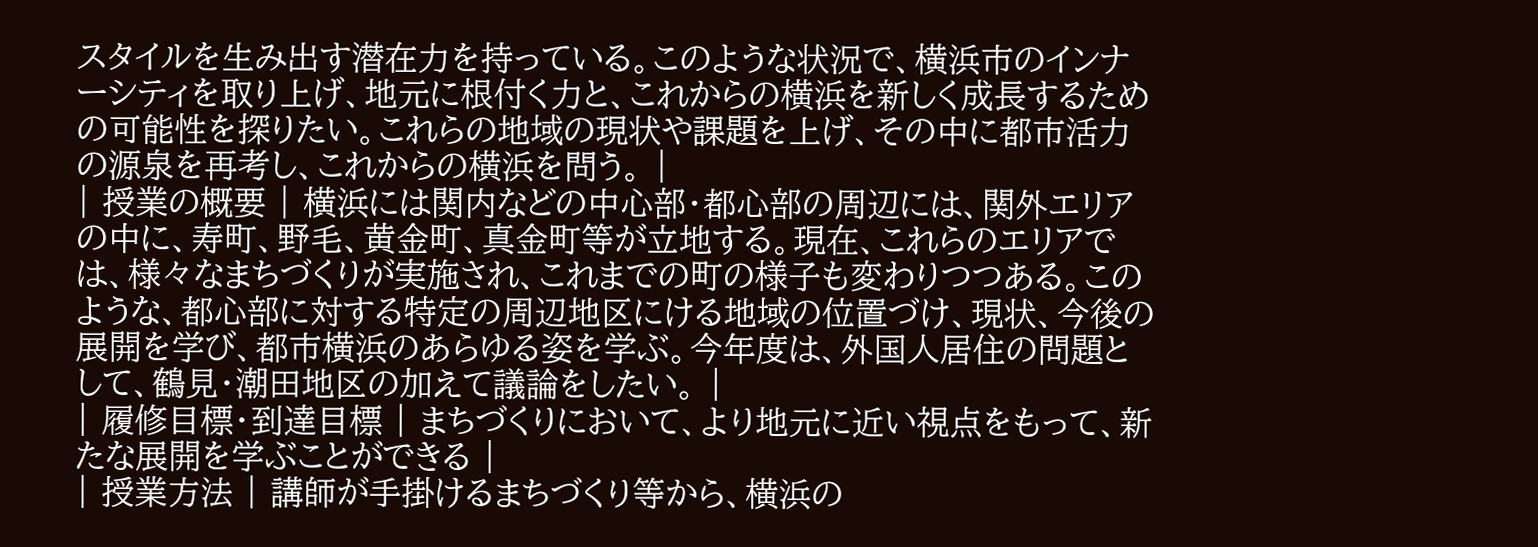スタイルを生み出す潜在力を持っている。このような状況で、横浜市のインナーシティを取り上げ、地元に根付く力と、これからの横浜を新しく成長するための可能性を探りたい。これらの地域の現状や課題を上げ、その中に都市活力の源泉を再考し、これからの横浜を問う。 |
| 授業の概要 | 横浜には関内などの中心部・都心部の周辺には、関外エリアの中に、寿町、野毛、黄金町、真金町等が立地する。現在、これらのエリアでは、様々なまちづくりが実施され、これまでの町の様子も変わりつつある。このような、都心部に対する特定の周辺地区にける地域の位置づけ、現状、今後の展開を学び、都市横浜のあらゆる姿を学ぶ。今年度は、外国人居住の問題として、鶴見・潮田地区の加えて議論をしたい。 |
| 履修目標・到達目標 | まちづくりにおいて、より地元に近い視点をもって、新たな展開を学ぶことができる |
| 授業方法 | 講師が手掛けるまちづくり等から、横浜の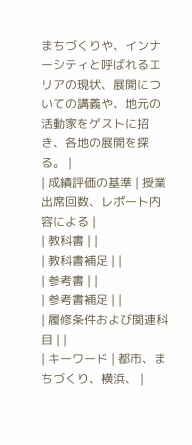まちづくりや、インナーシティと呼ばれるエリアの現状、展開についての講義や、地元の活動家をゲストに招き、各地の展開を探る。 |
| 成績評価の基準 | 授業出席回数、レポート内容による |
| 教科書 | |
| 教科書補足 | |
| 参考書 | |
| 参考書補足 | |
| 履修条件および関連科目 | |
| キーワード | 都市、まちづくり、横浜、 |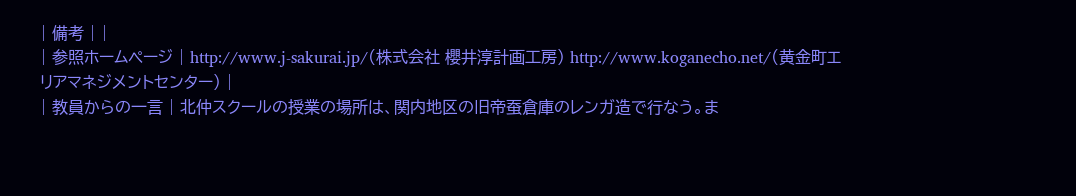| 備考 | |
| 参照ホームページ | http://www.j-sakurai.jp/(株式会社 櫻井淳計画工房) http://www.koganecho.net/(黄金町エリアマネジメントセンター) |
| 教員からの一言 | 北仲スクールの授業の場所は、関内地区の旧帝蚕倉庫のレンガ造で行なう。ま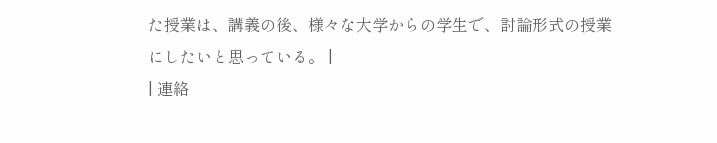た授業は、講義の後、様々な大学からの学生で、討論形式の授業にしたいと思っている。 |
| 連絡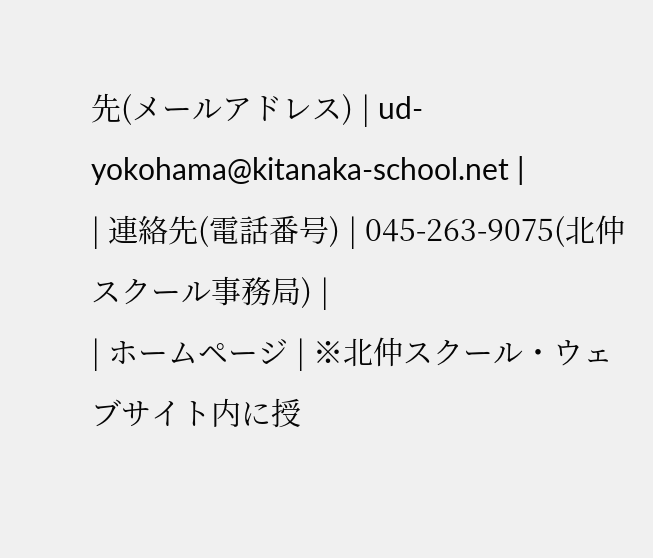先(メールアドレス) | ud-yokohama@kitanaka-school.net |
| 連絡先(電話番号) | 045-263-9075(北仲スクール事務局) |
| ホームページ | ※北仲スクール・ウェブサイト内に授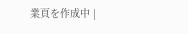業頁を作成中 |